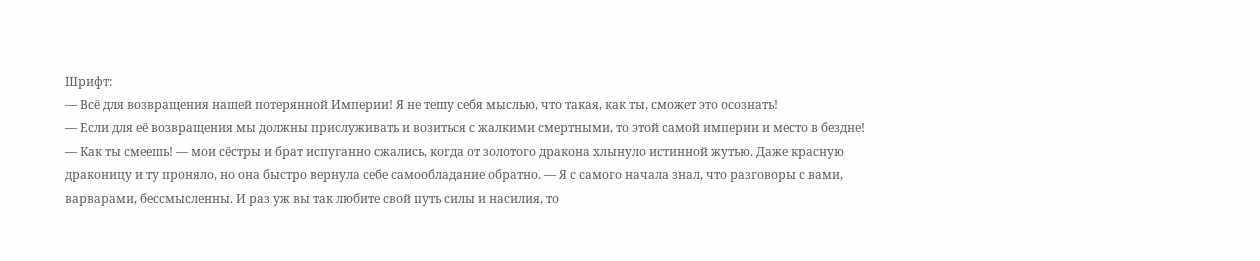Шрифт:
— Всё для возвращения нашей потерянной Империи! Я не тешу себя мыслью, что такая, как ты, сможет это осознать!
— Если для её возвращения мы должны прислуживать и возиться с жалкими смертными, то этой самой империи и место в бездне!
— Как ты смеешь! — мои сёстры и брат испуганно сжались, когда от золотого дракона хлынуло истинной жутью. Даже красную драконицу и ту проняло, но она быстро вернула себе самообладание обратно. — Я с самого начала знал, что разговоры с вами, варварами, бессмысленны. И раз уж вы так любите свой путь силы и насилия, то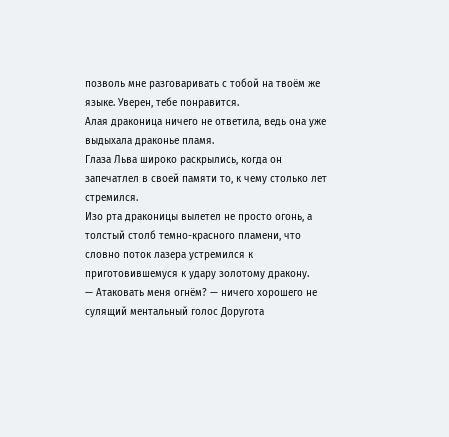позволь мне разговаривать с тобой на твоём же языке. Уверен, тебе понравится.
Алая драконица ничего не ответила, ведь она уже выдыхала драконье пламя.
Глаза Льва широко раскрылись, когда он запечатлел в своей памяти то, к чему столько лет стремился.
Изо рта драконицы вылетел не просто огонь, а толстый столб темно-красного пламени, что словно поток лазера устремился к приготовившемуся к удару золотому дракону.
— Атаковать меня огнём? — ничего хорошего не сулящий ментальный голос Доругота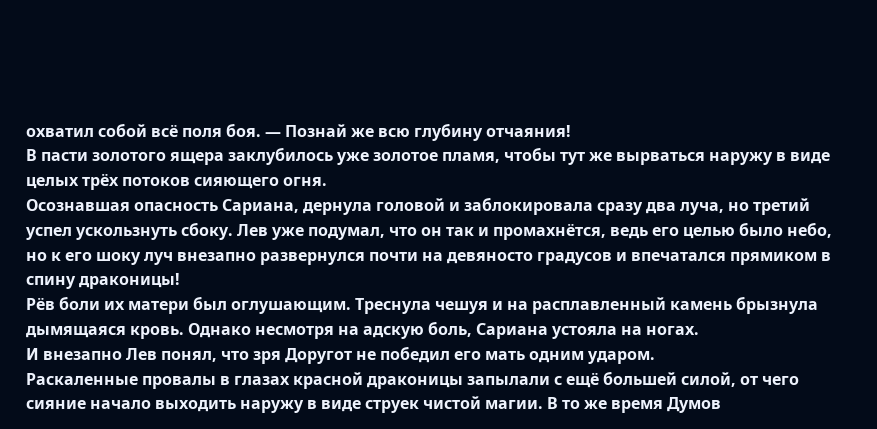охватил собой всё поля боя. — Познай же всю глубину отчаяния!
В пасти золотого ящера заклубилось уже золотое пламя, чтобы тут же вырваться наружу в виде целых трёх потоков сияющего огня.
Осознавшая опасность Сариана, дернула головой и заблокировала сразу два луча, но третий успел ускользнуть сбоку. Лев уже подумал, что он так и промахнётся, ведь его целью было небо, но к его шоку луч внезапно развернулся почти на девяносто градусов и впечатался прямиком в спину драконицы!
Рёв боли их матери был оглушающим. Треснула чешуя и на расплавленный камень брызнула дымящаяся кровь. Однако несмотря на адскую боль, Сариана устояла на ногах.
И внезапно Лев понял, что зря Доругот не победил его мать одним ударом.
Раскаленные провалы в глазах красной драконицы запылали с ещё большей силой, от чего сияние начало выходить наружу в виде струек чистой магии. В то же время Думов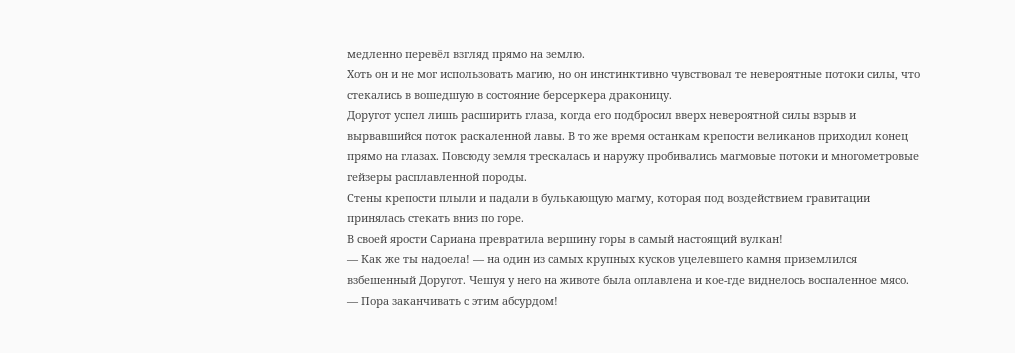медленно перевёл взгляд прямо на землю.
Хоть он и не мог использовать магию, но он инстинктивно чувствовал те невероятные потоки силы, что стекались в вошедшую в состояние берсеркера драконицу.
Доругот успел лишь расширить глаза, когда его подбросил вверх невероятной силы взрыв и вырвавшийся поток раскаленной лавы. В то же время останкам крепости великанов приходил конец прямо на глазах. Повсюду земля трескалась и наружу пробивались магмовые потоки и многометровые гейзеры расплавленной породы.
Стены крепости плыли и падали в булькающую магму, которая под воздействием гравитации принялась стекать вниз по горе.
В своей ярости Сариана превратила вершину горы в самый настоящий вулкан!
— Как же ты надоела! — на один из самых крупных кусков уцелевшего камня приземлился взбешенный Доругот. Чешуя у него на животе была оплавлена и кое-где виднелось воспаленное мясо. — Пора заканчивать с этим абсурдом!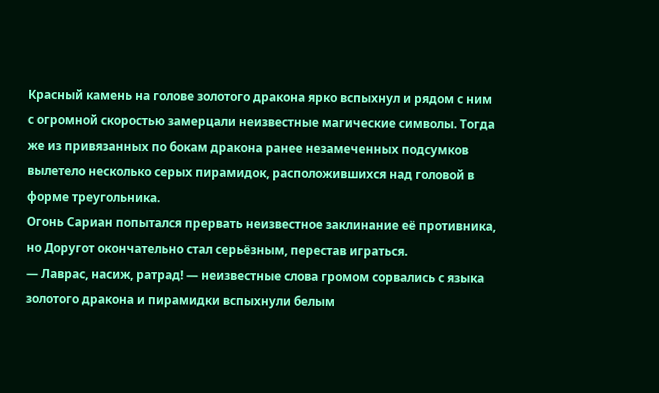Красный камень на голове золотого дракона ярко вспыхнул и рядом с ним с огромной скоростью замерцали неизвестные магические символы. Тогда же из привязанных по бокам дракона ранее незамеченных подсумков вылетело несколько серых пирамидок, расположившихся над головой в форме треугольника.
Огонь Сариан попытался прервать неизвестное заклинание её противника, но Доругот окончательно стал серьёзным, перестав играться.
— Лаврас, насиж, ратрад! — неизвестные слова громом сорвались с языка золотого дракона и пирамидки вспыхнули белым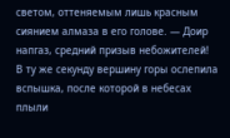светом, оттеняемым лишь красным сиянием алмаза в его голове. — Доир напгаз, средний призыв небожителей!
В ту же секунду вершину горы ослепила вспышка, после которой в небесах плыли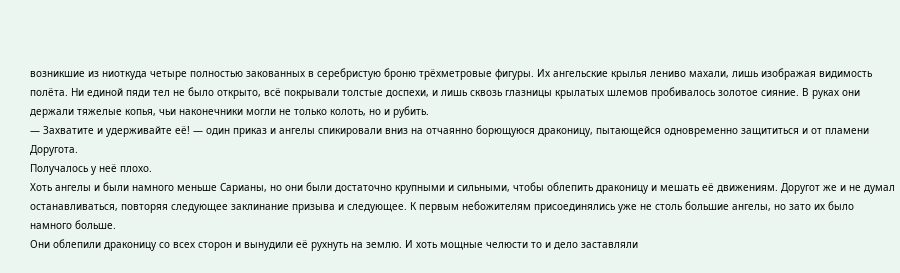возникшие из ниоткуда четыре полностью закованных в серебристую броню трёхметровые фигуры. Их ангельские крылья лениво махали, лишь изображая видимость полёта. Ни единой пяди тел не было открыто, всё покрывали толстые доспехи, и лишь сквозь глазницы крылатых шлемов пробивалось золотое сияние. В руках они держали тяжелые копья, чьи наконечники могли не только колоть, но и рубить.
— Захватите и удерживайте её! — один приказ и ангелы спикировали вниз на отчаянно борющуюся драконицу, пытающейся одновременно защититься и от пламени Доругота.
Получалось у неё плохо.
Хоть ангелы и были намного меньше Сарианы, но они были достаточно крупными и сильными, чтобы облепить драконицу и мешать её движениям. Доругот же и не думал останавливаться, повторяя следующее заклинание призыва и следующее. К первым небожителям присоединялись уже не столь большие ангелы, но зато их было намного больше.
Они облепили драконицу со всех сторон и вынудили её рухнуть на землю. И хоть мощные челюсти то и дело заставляли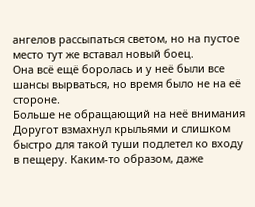ангелов рассыпаться светом, но на пустое место тут же вставал новый боец.
Она всё ещё боролась и у неё были все шансы вырваться, но время было не на её стороне.
Больше не обращающий на неё внимания Доругот взмахнул крыльями и слишком быстро для такой туши подлетел ко входу в пещеру. Каким-то образом, даже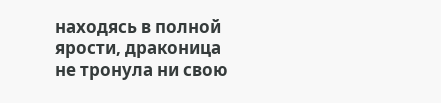находясь в полной ярости, драконица не тронула ни свою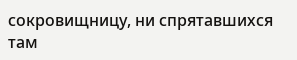сокровищницу, ни спрятавшихся там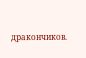дракончиков.